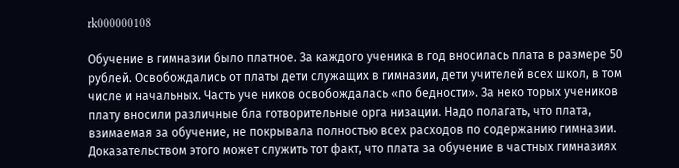rk000000108

Обучение в гимназии было платное. За каждого ученика в год вносилась плата в размере 50 рублей. Освобождались от платы дети служащих в гимназии, дети учителей всех школ, в том числе и начальных. Часть уче ников освобождалась «по бедности». За неко торых учеников плату вносили различные бла готворительные орга низации. Надо полагать, что плата, взимаемая за обучение, не покрывала полностью всех расходов по содержанию гимназии. Доказательством этого может служить тот факт, что плата за обучение в частных гимназиях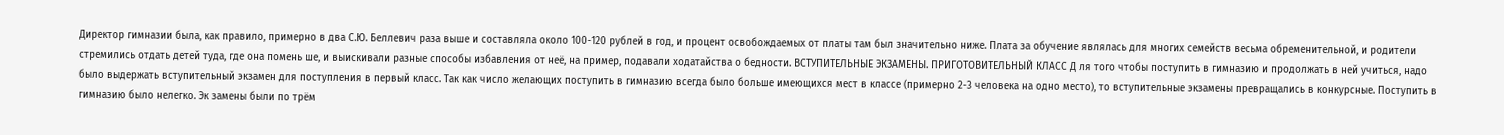Директор гимназии была, как правило, примерно в два С.Ю. Беллевич раза выше и составляла около 100-120 рублей в год, и процент освобождаемых от платы там был значительно ниже. Плата за обучение являлась для многих семейств весьма обременительной, и родители стремились отдать детей туда, где она помень ше, и выискивали разные способы избавления от неё, на пример, подавали ходатайства о бедности. ВСТУПИТЕЛЬНЫЕ ЭКЗАМЕНЫ. ПРИГОТОВИТЕЛЬНЫЙ КЛАСС Д ля того чтобы поступить в гимназию и продолжать в ней учиться, надо было выдержать вступительный экзамен для поступления в первый класс. Так как число желающих поступить в гимназию всегда было больше имеющихся мест в классе (примерно 2-3 человека на одно место), то вступительные экзамены превращались в конкурсные. Поступить в гимназию было нелегко. Эк замены были по трём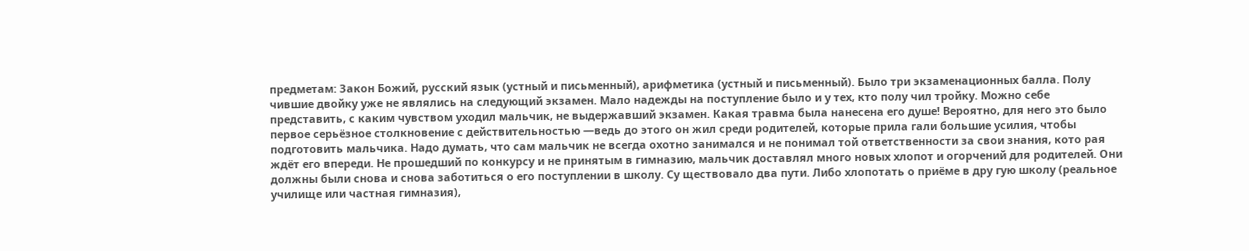предметам: Закон Божий, русский язык (устный и письменный), арифметика (устный и письменный). Было три экзаменационных балла. Полу чившие двойку уже не являлись на следующий экзамен. Мало надежды на поступление было и у тех, кто полу чил тройку. Можно себе представить, с каким чувством уходил мальчик, не выдержавший экзамен. Какая травма была нанесена его душе! Вероятно, для него это было первое серьёзное столкновение с действительностью —ведь до этого он жил среди родителей, которые прила гали большие усилия, чтобы подготовить мальчика. Надо думать, что сам мальчик не всегда охотно занимался и не понимал той ответственности за свои знания, кото рая ждёт его впереди. Не прошедший по конкурсу и не принятым в гимназию, мальчик доставлял много новых хлопот и огорчений для родителей. Они должны были снова и снова заботиться о его поступлении в школу. Су ществовало два пути. Либо хлопотать о приёме в дру гую школу (реальное училище или частная гимназия),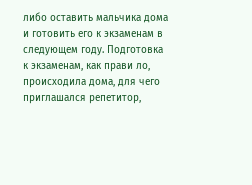либо оставить мальчика дома и готовить его к экзаменам в следующем году. Подготовка к экзаменам, как прави ло, происходила дома, для чего приглашался репетитор,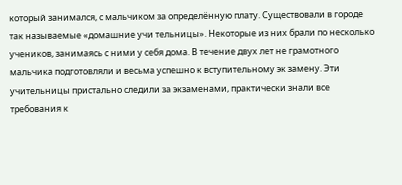который занимался, с мальчиком за определённую плату. Существовали в городе так называемые «домашние учи тельницы». Некоторые из них брали по несколько учеников, занимаясь с ними у себя дома. В течение двух лет не грамотного мальчика подготовляли и весьма успешно к вступительному эк замену. Эти учительницы пристально следили за экзаменами, практически знали все требования к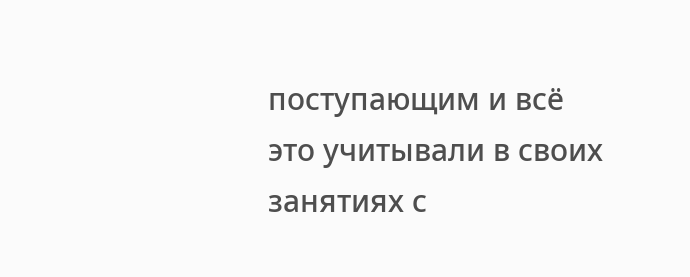поступающим и всё это учитывали в своих занятиях с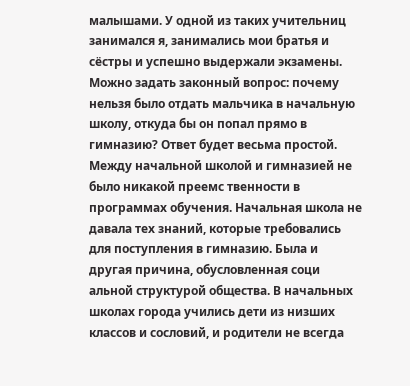малышами. У одной из таких учительниц занимался я, занимались мои братья и сёстры и успешно выдержали экзамены. Можно задать законный вопрос: почему нельзя было отдать мальчика в начальную школу, откуда бы он попал прямо в гимназию? Ответ будет весьма простой. Между начальной школой и гимназией не было никакой преемс твенности в программах обучения. Начальная школа не давала тех знаний, которые требовались для поступления в гимназию. Была и другая причина, обусловленная соци альной структурой общества. В начальных школах города учились дети из низших классов и сословий, и родители не всегда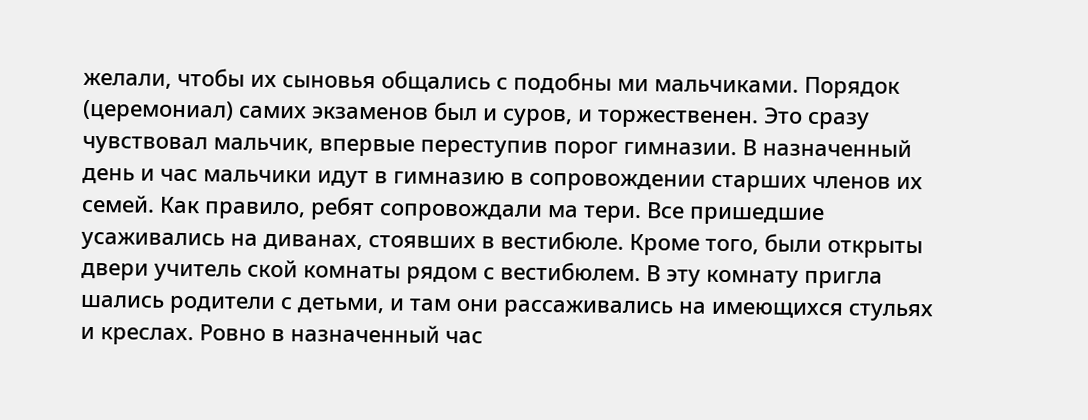желали, чтобы их сыновья общались с подобны ми мальчиками. Порядок (церемониал) самих экзаменов был и суров, и торжественен. Это сразу чувствовал мальчик, впервые переступив порог гимназии. В назначенный день и час мальчики идут в гимназию в сопровождении старших членов их семей. Как правило, ребят сопровождали ма тери. Все пришедшие усаживались на диванах, стоявших в вестибюле. Кроме того, были открыты двери учитель ской комнаты рядом с вестибюлем. В эту комнату пригла шались родители с детьми, и там они рассаживались на имеющихся стульях и креслах. Ровно в назначенный час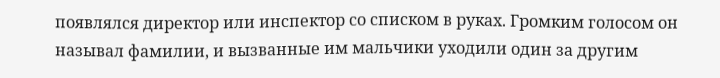появлялся директор или инспектор со списком в руках. Громким голосом он называл фамилии, и вызванные им мальчики уходили один за другим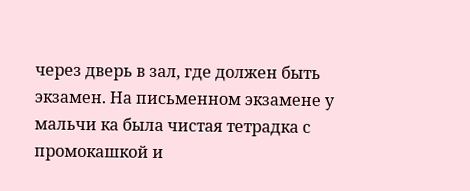через дверь в зал, где должен быть экзамен. На письменном экзамене у мальчи ка была чистая тетрадка с промокашкой и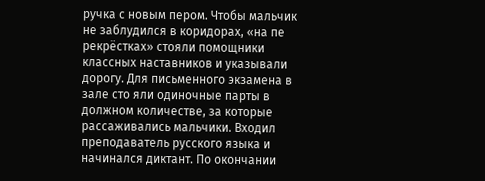ручка с новым пером. Чтобы мальчик не заблудился в коридорах, «на пе рекрёстках» стояли помощники классных наставников и указывали дорогу. Для письменного экзамена в зале сто яли одиночные парты в должном количестве, за которые рассаживались мальчики. Входил преподаватель русского языка и начинался диктант. По окончании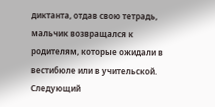диктанта, отдав свою тетрадь, мальчик возвращался к родителям, которые ожидали в вестибюле или в учительской. Следующий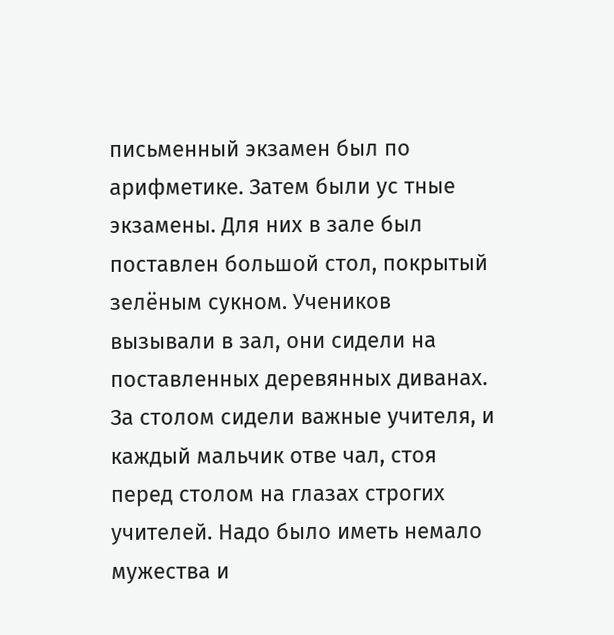письменный экзамен был по арифметике. Затем были ус тные экзамены. Для них в зале был поставлен большой стол, покрытый зелёным сукном. Учеников вызывали в зал, они сидели на поставленных деревянных диванах. За столом сидели важные учителя, и каждый мальчик отве чал, стоя перед столом на глазах строгих учителей. Надо было иметь немало мужества и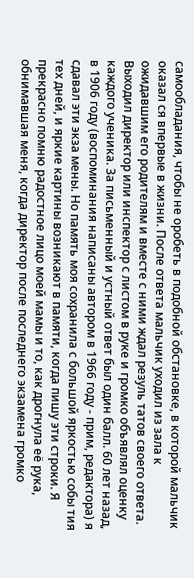самообладания, чтобы не оробеть в подобной обстановке, в которой мальчик оказал ся впервые в жизни. После ответа мальчик уходил из зала к ожидавшим его родителям и вместе с ними ждал резуль татов своего ответа. Выходил директор или инспектор с листом в руке и громко объявлял оценку каждого ученика. За письменный и устный ответ был один балл. 60 лет назад, в 1906 году (воспоминания написаны автором в 1966 году - прим, редактора) я сдавал эти экза мены. Но память моя сохранила с большой яркостью собы тия тех дней, и яркие картины возникают в памяти, когда пишу эти строки. Я прекрасно помню радостное лицо моей мамы и то, как дрогнула её рука, обнимавшая меня, когда директор после последнего экзамена громко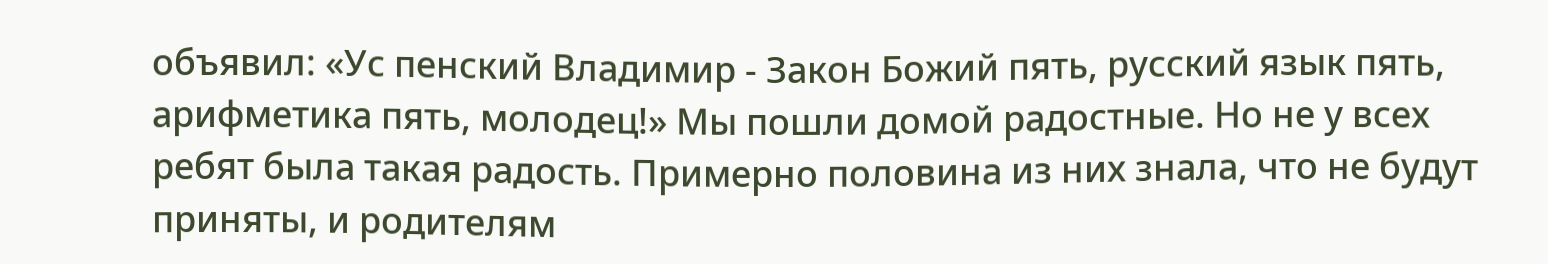объявил: «Ус пенский Владимир - Закон Божий пять, русский язык пять, арифметика пять, молодец!» Мы пошли домой радостные. Но не у всех ребят была такая радость. Примерно половина из них знала, что не будут приняты, и родителям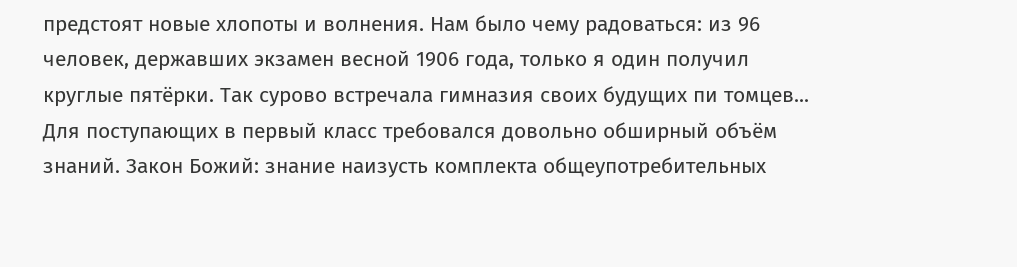предстоят новые хлопоты и волнения. Нам было чему радоваться: из 96 человек, державших экзамен весной 1906 года, только я один получил круглые пятёрки. Так сурово встречала гимназия своих будущих пи томцев... Для поступающих в первый класс требовался довольно обширный объём знаний. Закон Божий: знание наизусть комплекта общеупотребительных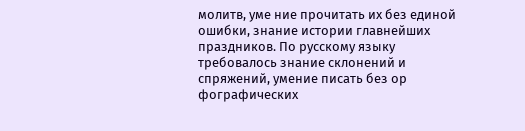молитв, уме ние прочитать их без единой ошибки, знание истории главнейших праздников. По русскому языку требовалось знание склонений и спряжений, умение писать без ор фографических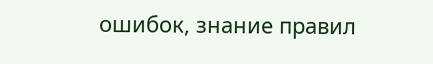ошибок, знание правил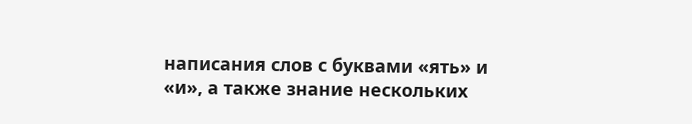написания слов с буквами «ять» и «и», а также знание нескольких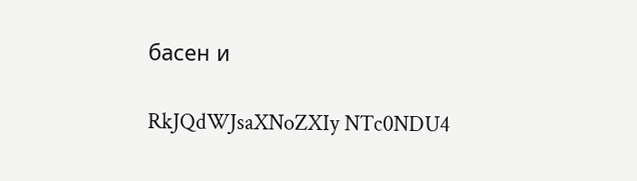басен и

RkJQdWJsaXNoZXIy NTc0NDU4